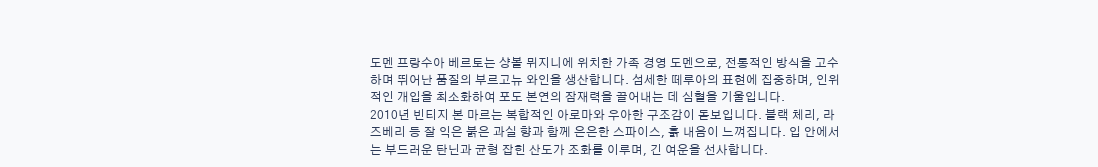도멘 프랑수아 베르토는 샹볼 뮈지니에 위치한 가족 경영 도멘으로, 전통적인 방식을 고수하며 뛰어난 품질의 부르고뉴 와인을 생산합니다. 섬세한 떼루아의 표현에 집중하며, 인위적인 개입을 최소화하여 포도 본연의 잠재력을 끌어내는 데 심혈을 기울입니다.
2010년 빈티지 본 마르는 복합적인 아로마와 우아한 구조감이 돋보입니다. 블랙 체리, 라즈베리 등 잘 익은 붉은 과실 향과 함께 은은한 스파이스, 흙 내음이 느껴집니다. 입 안에서는 부드러운 탄닌과 균형 잡힌 산도가 조화를 이루며, 긴 여운을 선사합니다.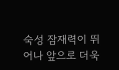숙성 잠재력이 뛰어나 앞으로 더욱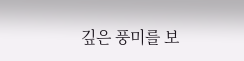깊은 풍미를 보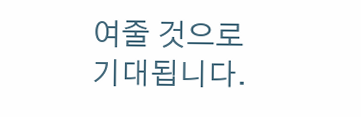여줄 것으로 기대됩니다.